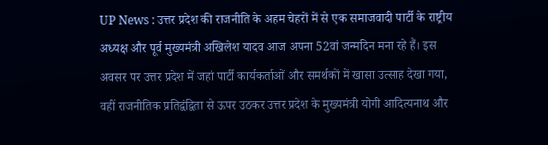UP News : उत्तर प्रदेश की राजनीति के अहम चेहरों में से एक समाजवादी पार्टी के राष्ट्रीय अध्यक्ष और पूर्व मुख्यमंत्री अखिलेश यादव आज अपना 52वां जन्मदिन मना रहे हैं। इस अवसर पर उत्तर प्रदेश में जहां पार्टी कार्यकर्ताओं और समर्थकों में खासा उत्साह देखा गया, वहीं राजनीतिक प्रतिद्वंद्विता से ऊपर उठकर उत्तर प्रदेश के मुख्यमंत्री योगी आदित्यनाथ और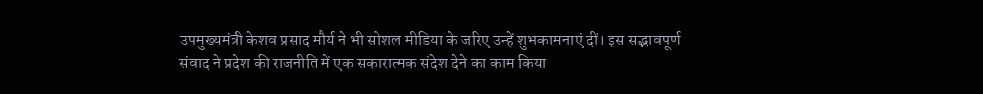उपमुख्यमंत्री केशव प्रसाद मौर्य ने भी सोशल मीडिया के जरिए उन्हें शुभकामनाएं दीं। इस सद्भावपूर्ण संवाद ने प्रदेश की राजनीति में एक सकारात्मक संदेश देने का काम किया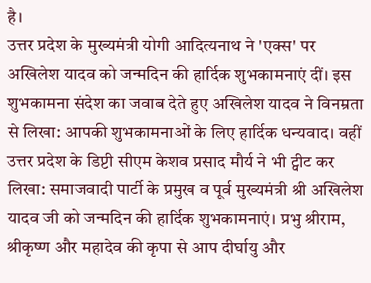है।
उत्तर प्रदेश के मुख्यमंत्री योगी आदित्यनाथ ने 'एक्स' पर अखिलेश यादव को जन्मदिन की हार्दिक शुभकामनाएं दीं। इस शुभकामना संदेश का जवाब देते हुए अखिलेश यादव ने विनम्रता से लिखा: आपकी शुभकामनाओं के लिए हार्दिक धन्यवाद। वहीं उत्तर प्रदेश के डिप्टी सीएम केशव प्रसाद मौर्य ने भी ट्वीट कर लिखा: समाजवादी पार्टी के प्रमुख व पूर्व मुख्यमंत्री श्री अखिलेश यादव जी को जन्मदिन की हार्दिक शुभकामनाएं। प्रभु श्रीराम, श्रीकृष्ण और महादेव की कृपा से आप दीर्घायु और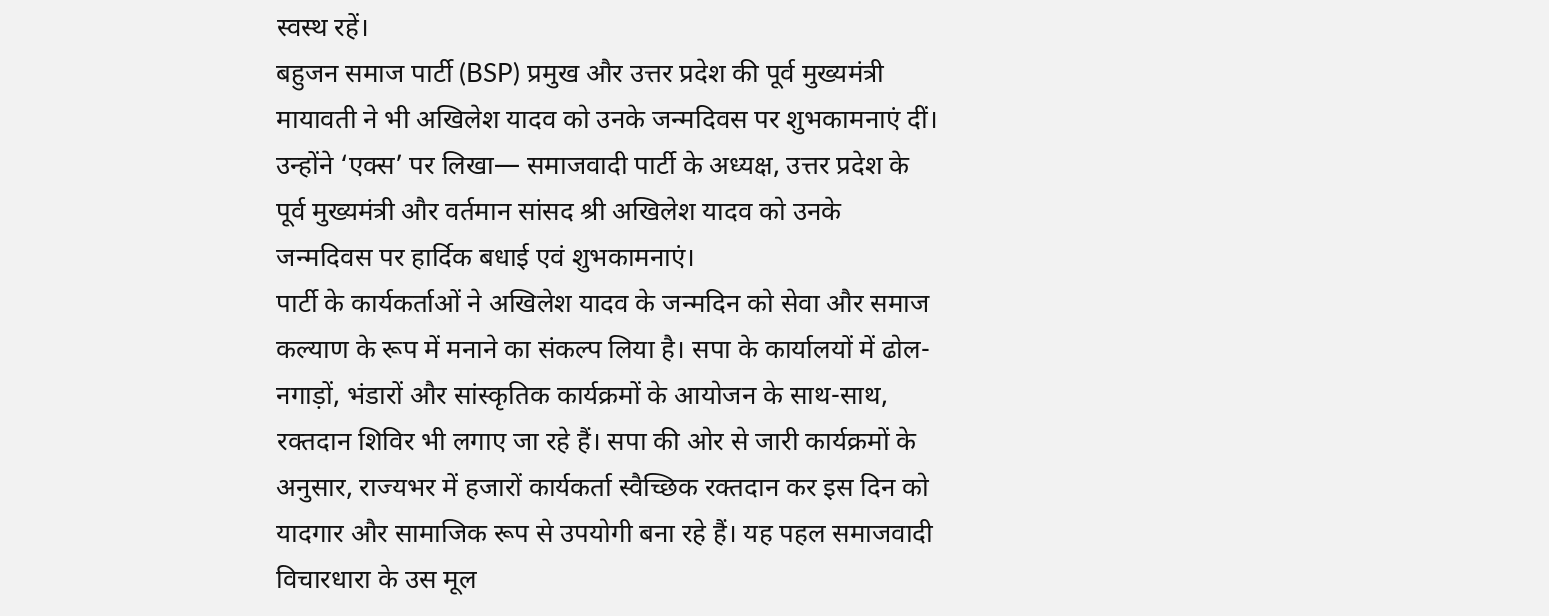स्वस्थ रहें।
बहुजन समाज पार्टी (BSP) प्रमुख और उत्तर प्रदेश की पूर्व मुख्यमंत्री मायावती ने भी अखिलेश यादव को उनके जन्मदिवस पर शुभकामनाएं दीं। उन्होंने ‘एक्स’ पर लिखा— समाजवादी पार्टी के अध्यक्ष, उत्तर प्रदेश के पूर्व मुख्यमंत्री और वर्तमान सांसद श्री अखिलेश यादव को उनके जन्मदिवस पर हार्दिक बधाई एवं शुभकामनाएं।
पार्टी के कार्यकर्ताओं ने अखिलेश यादव के जन्मदिन को सेवा और समाज कल्याण के रूप में मनाने का संकल्प लिया है। सपा के कार्यालयों में ढोल-नगाड़ों, भंडारों और सांस्कृतिक कार्यक्रमों के आयोजन के साथ-साथ, रक्तदान शिविर भी लगाए जा रहे हैं। सपा की ओर से जारी कार्यक्रमों के अनुसार, राज्यभर में हजारों कार्यकर्ता स्वैच्छिक रक्तदान कर इस दिन को यादगार और सामाजिक रूप से उपयोगी बना रहे हैं। यह पहल समाजवादी विचारधारा के उस मूल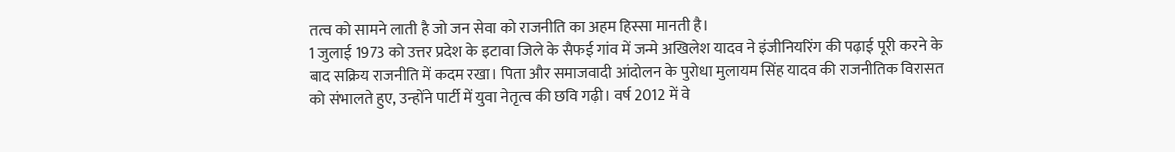तत्व को सामने लाती है जो जन सेवा को राजनीति का अहम हिस्सा मानती है।
1 जुलाई 1973 को उत्तर प्रदेश के इटावा जिले के सैफई गांव में जन्मे अखिलेश यादव ने इंजीनियरिंग की पढ़ाई पूरी करने के बाद सक्रिय राजनीति में कदम रखा। पिता और समाजवादी आंदोलन के पुरोधा मुलायम सिंह यादव की राजनीतिक विरासत को संभालते हुए, उन्होंने पार्टी में युवा नेतृत्व की छवि गढ़ी। वर्ष 2012 में वे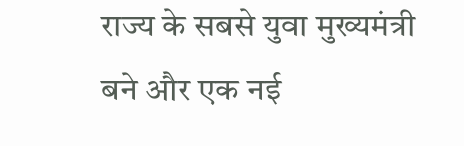राज्य के सबसे युवा मुख्यमंत्री बने और एक नई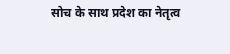सोच के साथ प्रदेश का नेतृत्व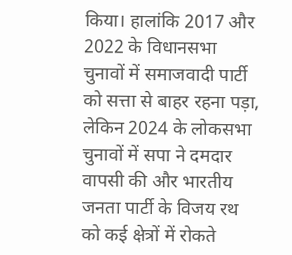किया। हालांकि 2017 और 2022 के विधानसभा चुनावों में समाजवादी पार्टी को सत्ता से बाहर रहना पड़ा, लेकिन 2024 के लोकसभा चुनावों में सपा ने दमदार वापसी की और भारतीय जनता पार्टी के विजय रथ को कई क्षेत्रों में रोकते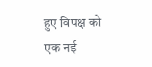हुए विपक्ष को एक नई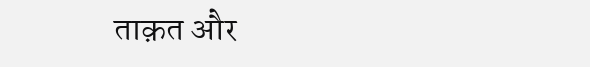ताक़त और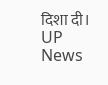दिशा दी। UP News